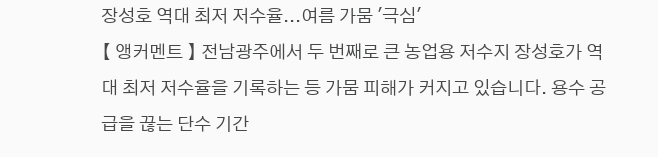장성호 역대 최저 저수율...여름 가뭄 '극심'
【 앵커멘트 】 전남광주에서 두 번째로 큰 농업용 저수지 장성호가 역대 최저 저수율을 기록하는 등 가뭄 피해가 커지고 있습니다. 용수 공급을 끊는 단수 기간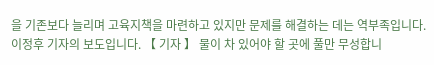을 기존보다 늘리며 고육지책을 마련하고 있지만 문제를 해결하는 데는 역부족입니다. 이정후 기자의 보도입니다. 【 기자 】 물이 차 있어야 할 곳에 풀만 무성합니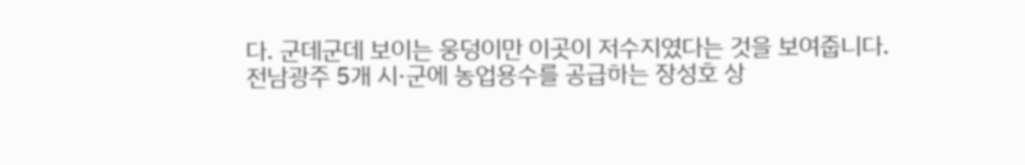다. 군데군데 보이는 웅덩이만 이곳이 저수지였다는 것을 보여줍니다. 전남광주 5개 시·군에 농업용수를 공급하는 장성호 상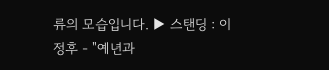류의 모습입니다. ▶ 스탠딩 : 이정후 - "예년과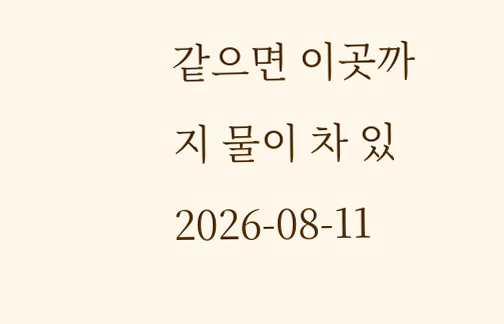같으면 이곳까지 물이 차 있
2026-08-11